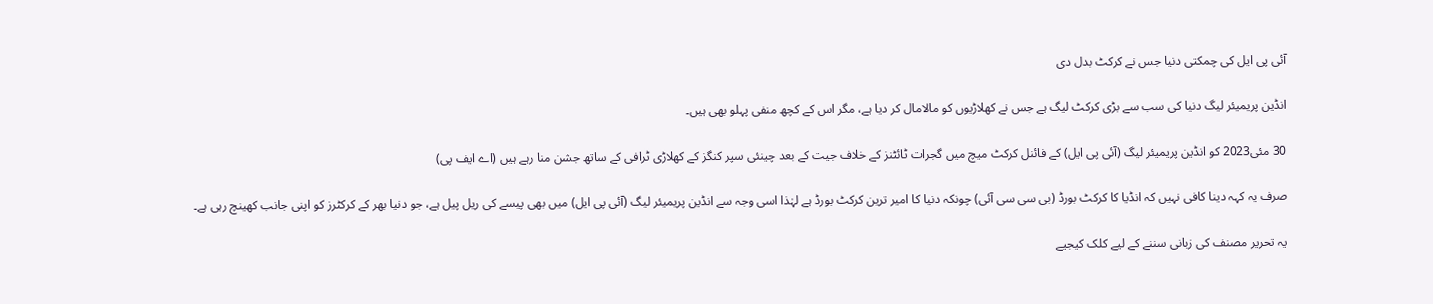آئی پی ایل کی چمکتی دنیا جس نے کرکٹ بدل دی

انڈین پریمیئر لیگ دنیا کی سب سے بڑی کرکٹ لیگ ہے جس نے کھلاڑیوں کو مالامال کر دیا ہے، مگر اس کے کچھ منفی پہلو بھی ہیں۔

30 مئی2023 کو انڈین پریمیئر لیگ (آئی پی ایل) کے فائنل کرکٹ میچ میں گجرات ٹائٹنز کے خلاف جیت کے بعد چینئی سپر کنگز کے کھلاڑی ٹرافی کے ساتھ جشن منا رہے ہیں (اے ایف پی)

صرف یہ کہہ دینا کافی نہیں کہ انڈیا کا کرکٹ بورڈ (بی سی سی آئی) چونکہ دنیا کا امیر ترین کرکٹ بورڈ ہے لہٰذا اسی وجہ سے انڈین پریمیئر لیگ (آئی پی ایل) میں بھی پیسے کی ریل پیل ہے، جو دنیا بھر کے کرکٹرز کو اپنی جانب کھینچ رہی ہے۔

یہ تحریر مصنف کی زبانی سننے کے لیے کلک کیجیے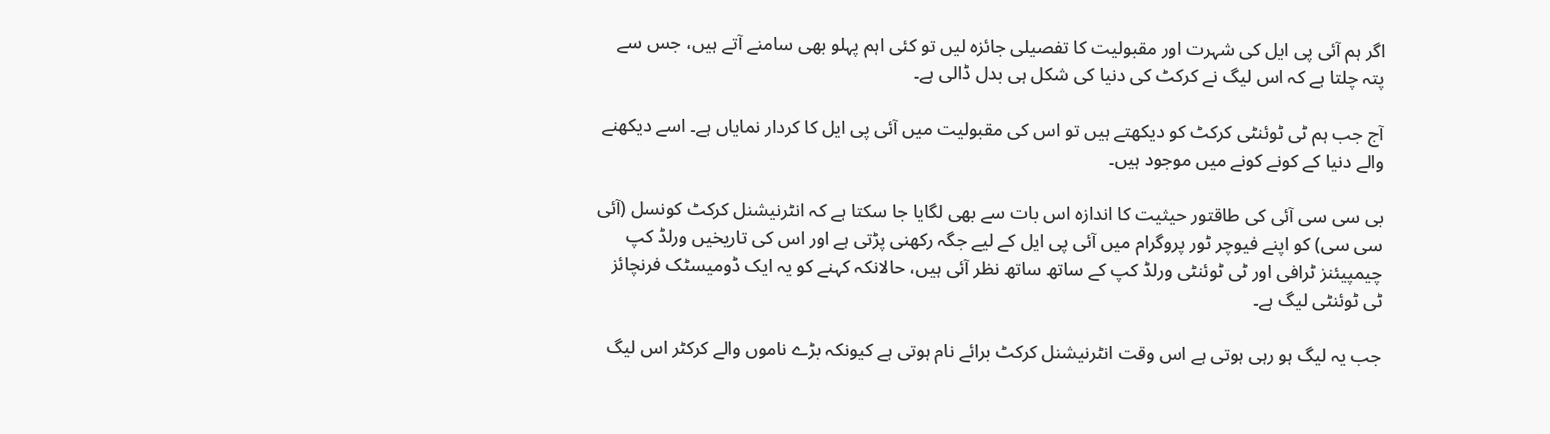اگر ہم آئی پی ایل کی شہرت اور مقبولیت کا تفصیلی جائزہ لیں تو کئی اہم پہلو بھی سامنے آتے ہیں، جس سے پتہ چلتا ہے کہ اس لیگ نے کرکٹ کی دنیا کی شکل ہی بدل ڈالی ہے۔

آج جب ہم ٹی ٹوئنٹی کرکٹ کو دیکھتے ہیں تو اس کی مقبولیت میں آئی پی ایل کا کردار نمایاں ہے۔ اسے دیکھنے والے دنیا کے کونے کونے میں موجود ہیں۔

بی سی سی آئی کی طاقتور حیثیت کا اندازہ اس بات سے بھی لگایا جا سکتا ہے کہ انٹرنیشنل کرکٹ کونسل (آئی سی سی) کو اپنے فیوچر ٹور پروگرام میں آئی پی ایل کے لیے جگہ رکھنی پڑتی ہے اور اس کی تاریخیں ورلڈ کپ چیمپیئنز ٹرافی اور ٹی ٹوئنٹی ورلڈ کپ کے ساتھ ساتھ نظر آئی ہیں، حالانکہ کہنے کو یہ ایک ڈومیسٹک فرنچائز ٹی ٹوئنٹی لیگ ہے۔

جب یہ لیگ ہو رہی ہوتی ہے اس وقت انٹرنیشنل کرکٹ برائے نام ہوتی ہے کیونکہ بڑے ناموں والے کرکٹر اس لیگ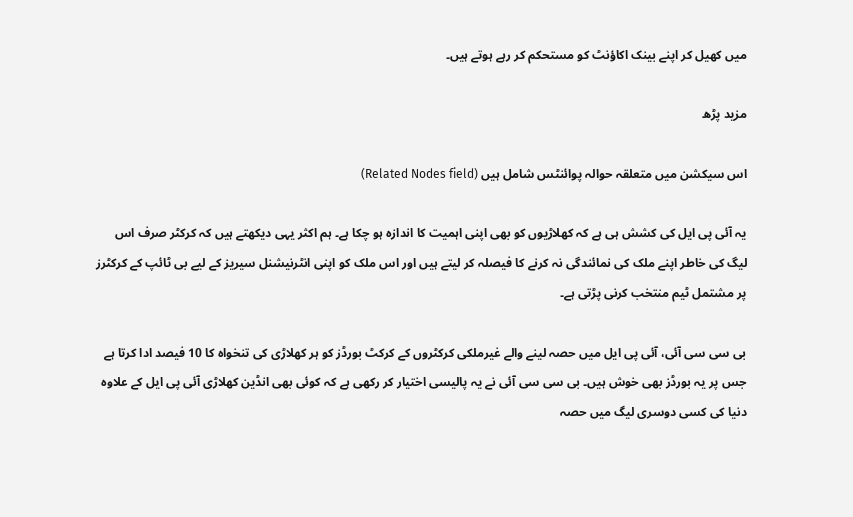میں کھیل کر اپنے بینک اکاؤنٹ کو مستحکم کر رہے ہوتے ہیں۔

مزید پڑھ

اس سیکشن میں متعلقہ حوالہ پوائنٹس شامل ہیں (Related Nodes field)

یہ آئی پی ایل کی کشش ہی ہے کہ کھلاڑیوں کو بھی اپنی اہمیت کا اندازہ ہو چکا ہے۔ ہم اکثر یہی دیکھتے ہیں کہ کرکٹر صرف اس لیگ کی خاطر اپنے ملک کی نمائندگی نہ کرنے کا فیصلہ کر لیتے ہیں اور اس ملک کو اپنی انٹرنیشنل سیریز کے لیے بی ٹائپ کے کرکٹرز پر مشتمل ٹیم منتخب کرنی پڑتی ہے۔

بی سی سی آئی، آئی پی ایل میں حصہ لینے والے غیرملکی کرکٹروں کے کرکٹ بورڈز کو ہر کھلاڑی کی تنخواہ کا 10 فیصد ادا کرتا ہے جس پر یہ بورڈز بھی خوش ہیں۔ بی سی سی آئی نے یہ پالیسی اختیار کر رکھی ہے کہ کوئی بھی انڈین کھلاڑی آئی پی ایل کے علاوہ دنیا کی کسی دوسری لیگ میں حصہ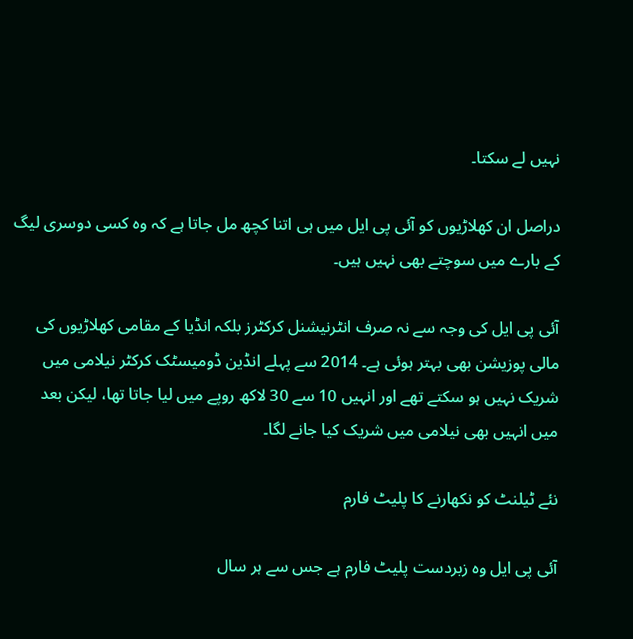نہیں لے سکتا۔

دراصل ان کھلاڑیوں کو آئی پی ایل میں ہی اتنا کچھ مل جاتا ہے کہ وہ کسی دوسری لیگ کے بارے میں سوچتے بھی نہیں ہیں۔

آئی پی ایل کی وجہ سے نہ صرف انٹرنیشنل کرکٹرز بلکہ انڈیا کے مقامی کھلاڑیوں کی مالی پوزیشن بھی بہتر ہوئی ہے۔ 2014 سے پہلے انڈین ڈومیسٹک کرکٹر نیلامی میں شریک نہیں ہو سکتے تھے اور انہیں 10 سے 30 لاکھ روپے میں لیا جاتا تھا، لیکن بعد میں انہیں بھی نیلامی میں شریک کیا جانے لگا۔

نئے ٹیلنٹ کو نکھارنے کا پلیٹ فارم

آئی پی ایل وہ زبردست پلیٹ فارم ہے جس سے ہر سال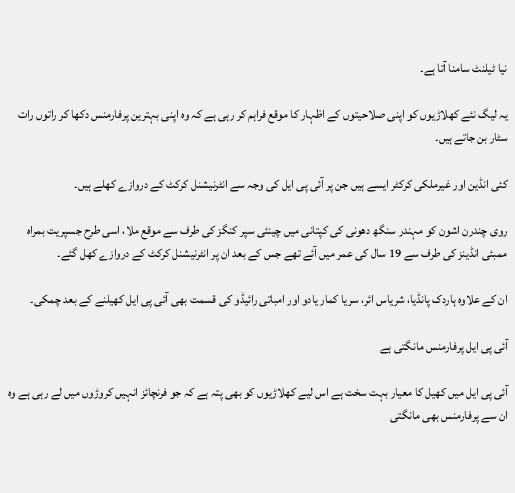نیا ٹیلنٹ سامنا آتا ہے۔

یہ لیگ نئے کھلاڑیوں کو اپنی صلاحیتوں کے اظہار کا موقع فراہم کر رہی ہے کہ وہ اپنی بہترین پرفارمنس دکھا کر راتوں رات سٹار بن جاتے ہیں۔

کئی انڈین اور غیرملکی کرکٹر ایسے ہیں جن پر آئی پی ایل کی وجہ سے انٹرنیشنل کرکٹ کے دروازے کھلے ہیں۔

روی چندرن اشون کو مہندر سنگھ دھونی کی کپتانی میں چینئی سپر کنگز کی طرف سے موقع ملا، اسی طرح جسپریت بمراہ ممبئی انڈینز کی طرف سے 19 سال کی عمر میں آئے تھے جس کے بعد ان پر انٹرنیشنل کرکٹ کے دروازے کھل گئے۔

ان کے علاوہ ہاردک پانڈیا، شریاس ائر، سریا کمار یادو اور امباتی رائیڈو کی قسمت بھی آئی پی ایل کھیلنے کے بعد چمکی۔

آئی پی ایل پرفارمنس مانگتی ہے

آئی پی ایل میں کھیل کا معیار بہت سخت ہے اس لیے کھلاڑیوں کو بھی پتہ ہے کہ جو فرنچائز انہیں کروڑوں میں لے رہی ہے وہ ان سے پرفارمنس بھی مانگتی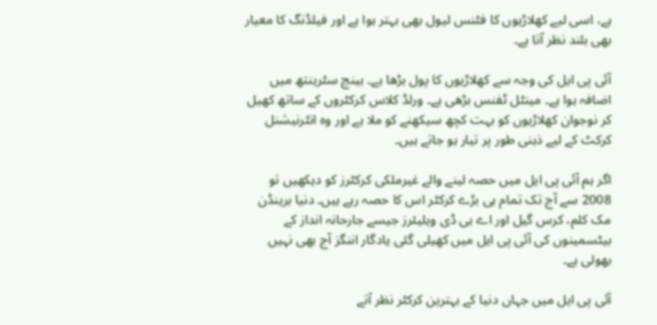ہے، اسی لیے کھلاڑیوں کا فٹنس لیول بھی بہتر ہوا ہے اور فیلڈنگ کا معیار بھی بلند نظر آتا ہے۔

آئی پی ایل کی وجہ سے کھلاڑیوں کا پول بڑھا ہے۔ بینچ سٹرینتھ میں اضافہ ہوا ہے۔ مینٹل ٹفنس بڑھی ہے۔ ورلڈ کلاس کرکٹروں کے ساتھ کھیل کر نوجوان کھلاڑیوں کو بہت کچھ سیکھنے کو ملا ہے اور وہ انٹرنیشنل کرکٹ کے لیے ذہنی طور پر تیار ہو جاتے ہیں۔

اگر ہم آئی پی ایل میں حصہ لینے والے غیرملکی کرکٹرز کو دیکھیں تو 2008 سے آج تک تمام ہی بڑے کرکٹر اس کا حصہ رہے ہیں۔ دنیا برینڈن مک کلم، کرس گیل اور اے بی ڈی ویلیئرز جیسے جارحانہ انداز کے بیٹسمینوں کی آئی پی ایل میں کھیلی گئی یادگار اننگز آج بھی نہیں بھولی ہے۔

آئی پی ایل میں جہاں دنیا کے بہترین کرکٹر نظر آتے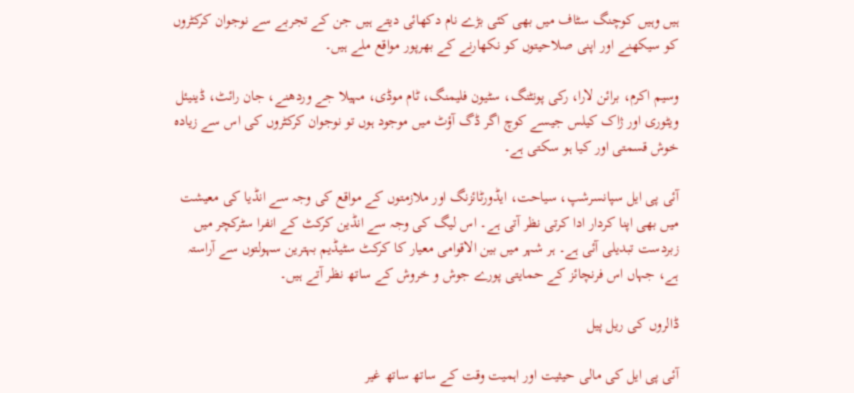ہیں وہیں کوچنگ سٹاف میں بھی کئی بڑے نام دکھائی دیتے ہیں جن کے تجربے سے نوجوان کرکٹروں کو سیکھنے اور اپنی صلاحیتوں کو نکھارنے کے بھرپور مواقع ملے ہیں۔

وسیم اکرم، برائن لارا، رکی پونٹنگ، سٹیون فلیمنگ، ٹام موڈی، مہیلا جے وردھنے، جان رائٹ، ڈینیئل ویٹوری اور ژاک کیلس جیسے کوچ اگر ڈگ آؤٹ میں موجود ہوں تو نوجوان کرکٹروں کی اس سے زیادہ خوش قسمتی اور کیا ہو سکتی ہے۔

آئی پی ایل سپانسرشپ، سیاحت، ایڈورٹائزنگ اور ملازمتوں کے مواقع کی وجہ سے انڈیا کی معیشت میں بھی اپنا کردار ادا کرتی نظر آتی ہے۔ اس لیگ کی وجہ سے انڈین کرکٹ کے انفرا سٹرکچر میں زبردست تبدیلی آئی ہے۔ ہر شہر میں بین الاقوامی معیار کا کرکٹ سٹیڈیم بہترین سہولتوں سے آراستہ ہے، جہاں اس فرنچائز کے حمایتی پورے جوش و خروش کے ساتھ نظر آتے ہیں۔

ڈالروں کی ریل پیل

آئی پی ایل کی مالی حیثیت اور اہمیت وقت کے ساتھ ساتھ غیر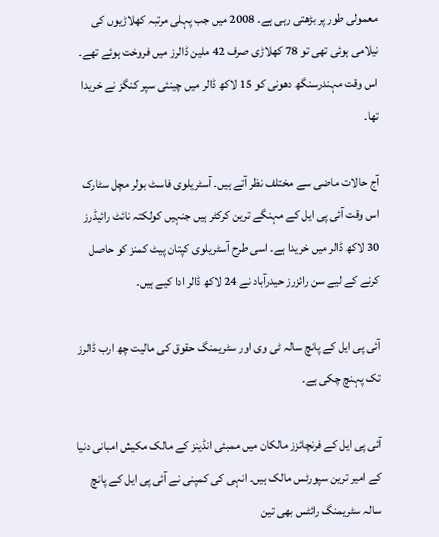معمولی طور پر بڑھتی رہی ہے۔ 2008 میں جب پہلی مرتبہ کھلاڑیوں کی نیلامی ہوئی تھی تو 78 کھلاڑی صرف 42 ملین ڈالرز میں فروخت ہوئے تھے۔ اس وقت مہندرسنگھ دھونی کو 15 لاکھ ڈالر میں چینئی سپر کنگز نے خریدا تھا۔

آج حالات ماضی سے مختلف نظر آتے ہیں۔ آسٹریلوی فاسٹ بولر مچل سٹارک اس وقت آئی پی ایل کے مہنگے ترین کرکٹر ہیں جنہیں کولکتہ نائٹ رائیڈرز 30 لاکھ ڈالر میں خریدا ہے۔ اسی طرح آسٹریلوی کپتان پیٹ کمنز کو حاصل کرنے کے لیے سن رائزرز حیدرآباد نے 24 لاکھ ڈالر ادا کیے ہیں۔

آئی پی ایل کے پانچ سالہ ٹی وی اور سٹریمنگ حقوق کی مالیت چھ ارب ڈالرز تک پہنچ چکی ہے۔

آئی پی ایل کے فرنچائزز مالکان میں ممبئی انڈینز کے مالک مکیش امبانی دنیا کے امیر ترین سپورٹس مالک ہیں۔ انہی کی کمپنی نے آئی پی ایل کے پانچ سالہ سٹریمنگ رائٹس بھی تین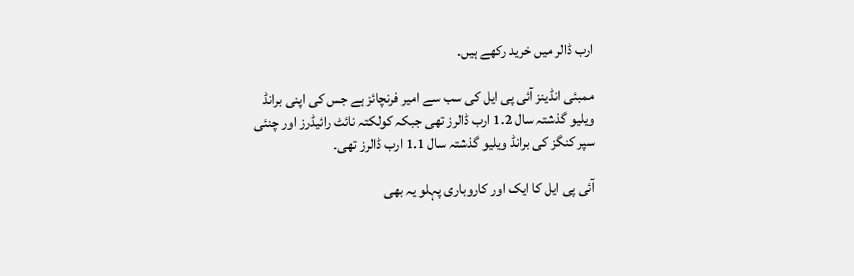ارب ڈالر میں خرید رکھے ہیں۔

ممبئی انڈینز آئی پی ایل کی سب سے امیر فرنچائز ہے جس کی اپنی برانڈ ویلیو گذشتہ سال 1.2 ارب ڈالرز تھی جبکہ کولکتہ نائٹ رائیڈرز اور چنئی سپر کنگز کی برانڈ ویلیو گذشتہ سال 1.1 ارب ڈالرز تھی۔

آئی پی ایل کا ایک اور کاروباری پہلو یہ بھی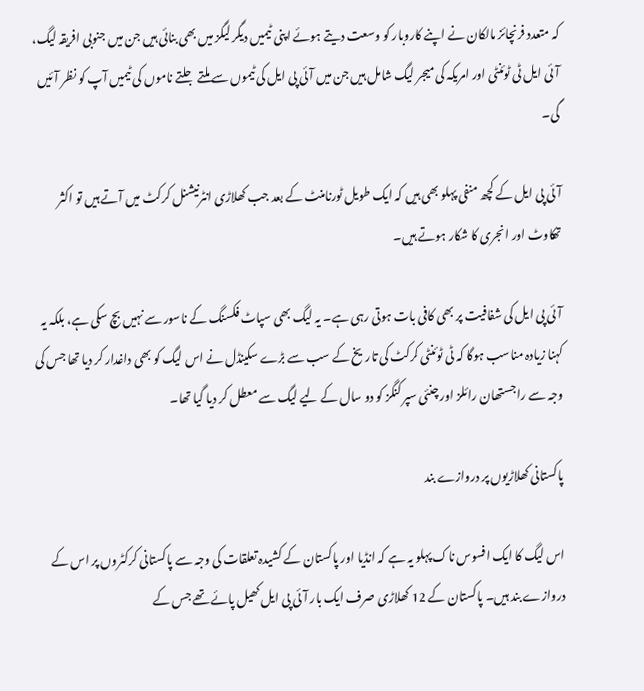کہ متعدد فرنچائز مالکان نے اپنے کاروبار کو وسعت دیتے ہوئے اپنی ٹیمیں دیگر لیگز میں بھی بنائی ہیں جن میں جنوبی افریقہ لیگ، آئی ایل ٹی ٹوئنٹی اور امریکہ کی میجر لیگ شامل ہیں جن میں آئی پی ایل کی ٹیموں سے ملتے جلتے ناموں کی ٹیمیں آپ کو نظر آئیں گی۔

آئی پی ایل کے کچھ منفی پہلو بھی ہیں کہ ایک طویل ٹورنامنٹ کے بعد جب کھلاڑی انٹرنیشنل کرکٹ میں آتے ہیں تو اکثر تھکاوٹ اور انجری کا شکار ہوتے ہیں۔

آئی پی ایل کی شفافیت پر بھی کافی بات ہوتی رہی ہے۔ یہ لیگ بھی سپاٹ فکسنگ کے ناسور سے نہیں بچ سکی ہے، بلکہ یہ کہنا زیادہ مناسب ہوگا کہ ٹی ٹوئنٹی کرکٹ کی تاریخ کے سب سے بڑے سکینڈل نے اس لیگ کو بھی داغدار کر دیا تھا جس کی وجہ سے راجستھان رائلز اور چنئی سپر کنگز کو دو سال کے لیے لیگ سے معطل کر دیا گیا تھا۔

پاکستانی کھلاڑیوں پر دروازے بند

اس لیگ کا ایک افسوس ناک پہلو یہ ہے کہ انڈیا اور پاکستان کے کشیدہ تعلقات کی وجہ سے پاکستانی کرکٹروں پر اس کے دروازے بند ہیں۔ پاکستان کے 12 کھلاڑی صرف ایک بار آئی پی ایل کھیل پائے تھے جس کے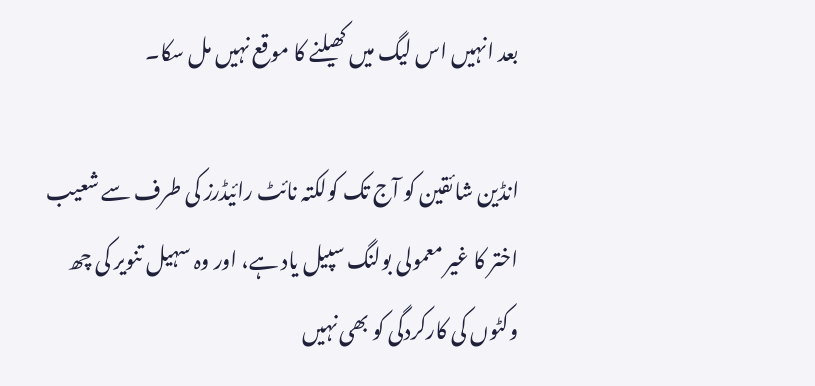بعد انہیں اس لیگ میں کھیلنے کا موقع نہیں مل سکا۔

انڈین شائقین کو آج تک کولکتہ نائٹ رائیڈرز کی طرف سے شعیب اختر کا غیر معمولی بولنگ سپیل یاد ہے، اور وہ سہیل تنویر کی چھ وکٹوں کی کارکردگی کو بھی نہیں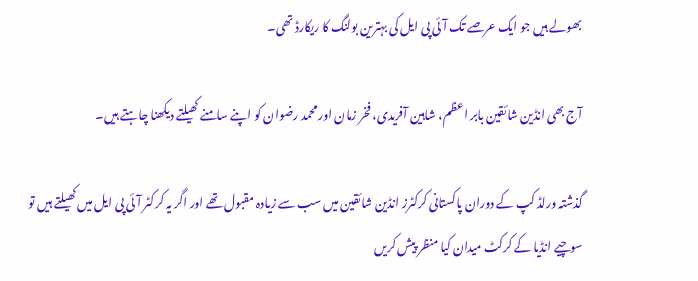بھولے ہیں جو ایک عرصے تک آئی پی ایل کی بہترین بولنگ کا ریکارڈ تھی۔

آج بھی انڈین شائقین بابر اعظم، شاہین آفریدی، فخر زمان اور محمد رضوان کو اپنے سامنے کھیلتے دیکھنا چاہتے ہیں۔

گذشتہ ورلڈ کپ کے دوران پاکستانی کرکٹرز انڈین شائقین میں سب سے زیادہ مقبول تھے اور اگر یہ کرکٹر آئی پی ایل میں کھیلتے ہیں تو سوچیے انڈیا کے کرکٹ میدان کیا منظر پیش کریں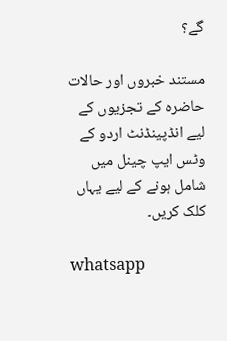گے؟

مستند خبروں اور حالات حاضرہ کے تجزیوں کے لیے انڈپینڈنٹ اردو کے وٹس ایپ چینل میں شامل ہونے کے لیے یہاں کلک کریں۔

whatsapp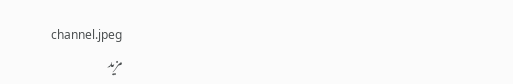channel.jpeg
مزید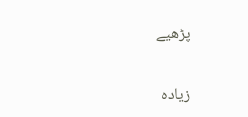پڑھیے

زیادہ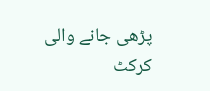پڑھی جانے والی کرکٹ